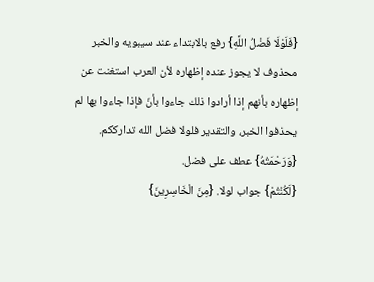{فَلَوْلَا فَضْلُ اللَّهِ} رفع بالابتداء عند سيبويه والخبر محذوف لا يجوز عنده إظهاره لأن العرب استغنت عن إظهاره بأنهم إذا أرادوا ذلك جاءوا بأنّ فإذا جاءوا بها لم يحذفوا الخبر، والتقدير فلولا فضل الله تدارككم. {وَرَحْمَتُهُ} عطف على فضل.
{لَكُنْتُمْ} جواب لولا. {مِنَ الْخَاسِرِينَ}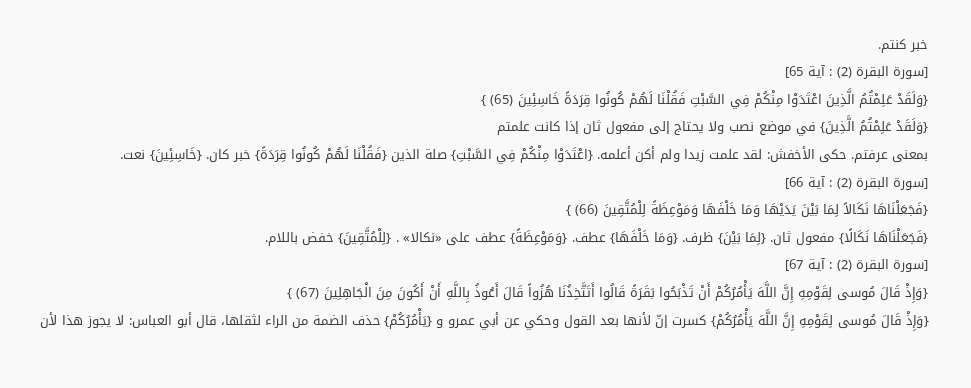خبر كنتم.
[سورة البقرة (2) : آية 65]
{وَلَقَدْ عَلِمْتُمُ الَّذِينَ اعْتَدَوْا مِنْكُمْ فِي السَّبْتِ فَقُلْنَا لَهُمْ كُونُوا قِرَدَةً خَاسِئِينَ (65) }
{وَلَقَدْ عَلِمْتُمُ الَّذِينَ} في موضع نصب ولا يحتاج إلى مفعول ثان إذا كانت علمتم
بمعنى عرفتم. حكى الأخفش: لقد علمت زيدا ولم أكن أعلمه. {اعْتَدَوْا مِنْكُمْ فِي السَّبْتِ} صلة الذين {فَقُلْنَا لَهُمْ كُونُوا قِرَدَةً} خبر كان. {خَاسِئِينَ} نعت.
[سورة البقرة (2) : آية 66]
{فَجَعَلْنَاهَا نَكَالاً لِمَا بَيْنَ يَدَيْهَا وَمَا خَلْفَهَا وَمَوْعِظَةً لِلْمُتَّقِينَ (66) }
{فَجَعَلْنَاهَا نَكَالًا} مفعول ثان. {لِمَا بَيْنَ} ظرف. {وَمَا خَلْفَهَا} عطف. {وَمَوْعِظَةً} عطف على «نكالا» . {لِلْمُتَّقِينَ} خفض باللام.
[سورة البقرة (2) : آية 67]
{وَإِذْ قَالَ مُوسى لِقَوْمِهِ إِنَّ اللَّهَ يَأْمُرُكُمْ أَنْ تَذْبَحُوا بَقَرَةً قَالُوا أَتَتَّخِذُنَا هُزُواً قَالَ أَعُوذُ بِاللَّهِ أَنْ أَكُونَ مِنَ الْجَاهِلِينَ (67) }
{وَإِذْ قَالَ مُوسى لِقَوْمِهِ إِنَّ اللَّهَ يَأْمُرُكُمْ} كسرت إنّ لأنها بعد القول وحكي عن أبي عمرو و {يَأْمُرُكُمْ} حذف الضمة من الراء لثقلها، قال أبو العباس: لا يجوز هذا لأن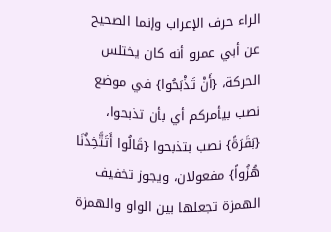الراء حرف الإعراب وإنما الصحيح عن أبي عمرو أنه كان يختلس الحركة، {أَنْ تَذْبَحُوا} في موضع نصب بيأمركم أي بأن تذبحوا، {بَقَرَةً} نصب بتذبحوا {قَالُوا أَتَتَّخِذُنَا هُزُواً} مفعولان، ويجوز تخفيف الهمزة تجعلها بين الواو والهمزة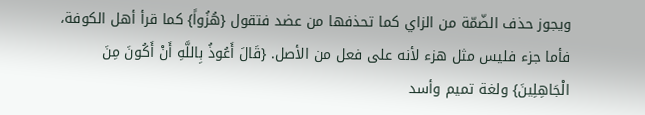ويجوز حذف الضّمّة من الزاي كما تحذفها من عضد فتقول {هُزُواً} كما قرأ أهل الكوفة، فأما جزء فليس مثل هزء لأنه على فعل من الأصل. {قَالَ أَعُوذُ بِاللَّهِ أَنْ أَكُونَ مِنَ الْجَاهِلِينَ} ولغة تميم وأسد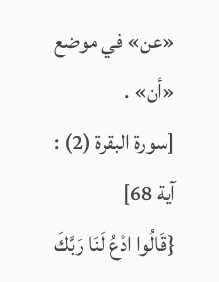«عن» في موضع «أن» .
[سورة البقرة (2) : آية 68]
{قَالُوا ادْعُ لَنَا رَبَّكَ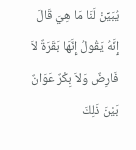يُبَيِّنْ لَنَا مَا هِيَ قَالَ إِنَّهُ يَقُولُ إِنَّهَا بَقَرَةٌ لاَ فَارِضٌ وَلاَ بِكْرٌ عَوَانٌ بَيْنَ ذَلِكَ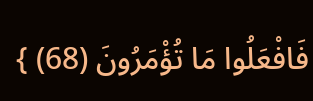فَافْعَلُوا مَا تُؤْمَرُونَ (68) }